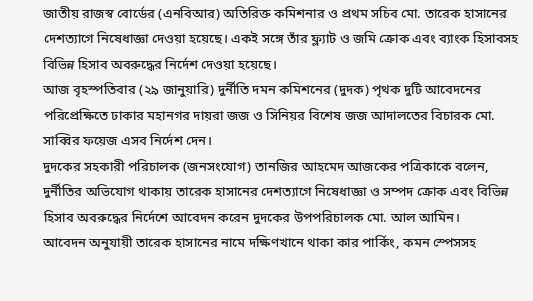জাতীয় রাজস্ব বোর্ডের (এনবিআর) অতিরিক্ত কমিশনার ও প্রথম সচিব মো. তারেক হাসানের দেশত্যাগে নিষেধাজ্ঞা দেওয়া হয়েছে। একই সঙ্গে তাঁর ফ্ল্যাট ও জমি ক্রোক এবং ব্যাংক হিসাবসহ বিভিন্ন হিসাব অবরুদ্ধের নির্দেশ দেওয়া হয়েছে।
আজ বৃহস্পতিবার (২৯ জানুয়ারি) দুর্নীতি দমন কমিশনের (দুদক) পৃথক দুটি আবেদনের পরিপ্রেক্ষিতে ঢাকার মহানগর দায়রা জজ ও সিনিয়র বিশেষ জজ আদালতের বিচারক মো. সাব্বির ফয়েজ এসব নির্দেশ দেন।
দুদকের সহকারী পরিচালক (জনসংযোগ) তানজির আহমেদ আজকের পত্রিকাকে বলেন, দুর্নীতির অভিযোগ থাকায় তারেক হাসানের দেশত্যাগে নিষেধাজ্ঞা ও সম্পদ ক্রোক এবং বিভিন্ন হিসাব অবরুদ্ধের নির্দেশে আবেদন করেন দুদকের উপপরিচালক মো. আল আমিন।
আবেদন অনুযায়ী তারেক হাসানের নামে দক্ষিণখানে থাকা কার পার্কিং, কমন স্পেসসহ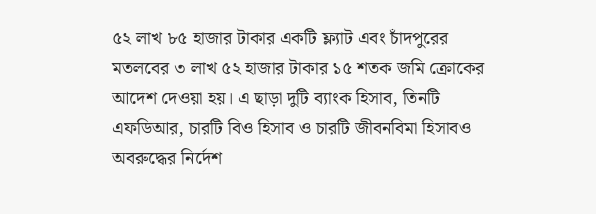৫২ লাখ ৮৫ হাজার টাকার একটি ফ্ল্যাট এবং চাঁদপুরের মতলবের ৩ লাখ ৫২ হাজার টাকার ১৫ শতক জমি ক্রোকের আদেশ দেওয়া হয়। এ ছাড়া দুটি ব্যাংক হিসাব, তিনটি এফডিআর, চারটি বিও হিসাব ও চারটি জীবনবিমা হিসাবও অবরুদ্ধের নির্দেশ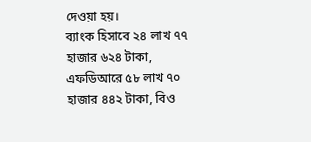দেওয়া হয়।
ব্যাংক হিসাবে ২৪ লাখ ৭৭ হাজার ৬২৪ টাকা, এফডিআরে ৫৮ লাখ ৭০ হাজার ৪৪২ টাকা, বিও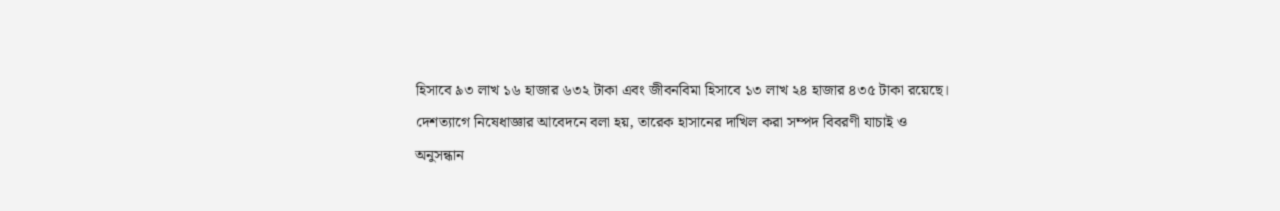হিসাবে ৯৩ লাখ ১৬ হাজার ৬৩২ টাকা এবং জীবনবিমা হিসাবে ১৩ লাখ ২৪ হাজার ৪৩৫ টাকা রয়েছে।
দেশত্যাগে নিষেধাজ্ঞার আবেদনে বলা হয়, তারেক হাসানের দাখিল করা সম্পদ বিবরণী যাচাই ও অনুসন্ধান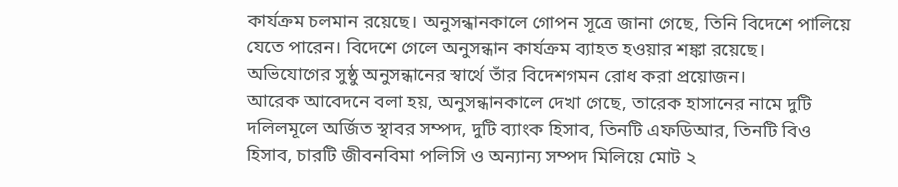কার্যক্রম চলমান রয়েছে। অনুসন্ধানকালে গোপন সূত্রে জানা গেছে, তিনি বিদেশে পালিয়ে যেতে পারেন। বিদেশে গেলে অনুসন্ধান কার্যক্রম ব্যাহত হওয়ার শঙ্কা রয়েছে। অভিযোগের সুষ্ঠু অনুসন্ধানের স্বার্থে তাঁর বিদেশগমন রোধ করা প্রয়োজন।
আরেক আবেদনে বলা হয়, অনুসন্ধানকালে দেখা গেছে, তারেক হাসানের নামে দুটি দলিলমূলে অর্জিত স্থাবর সম্পদ, দুটি ব্যাংক হিসাব, তিনটি এফডিআর, তিনটি বিও হিসাব, চারটি জীবনবিমা পলিসি ও অন্যান্য সম্পদ মিলিয়ে মোট ২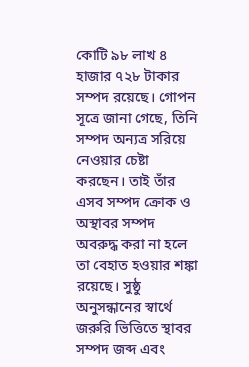কোটি ৯৮ লাখ ৪ হাজার ৭২৮ টাকার সম্পদ রয়েছে। গোপন সূত্রে জানা গেছে, তিনি সম্পদ অন্যত্র সরিয়ে নেওয়ার চেষ্টা করছেন। তাই তাঁর এসব সম্পদ ক্রোক ও অস্থাবর সম্পদ অবরুদ্ধ করা না হলে তা বেহাত হওয়ার শঙ্কা রয়েছে। সুষ্ঠু অনুসন্ধানের স্বার্থে জরুরি ভিত্তিতে স্থাবর সম্পদ জব্দ এবং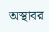অস্থাবর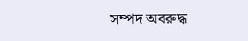সম্পদ অবরুদ্ধ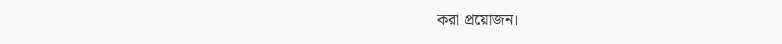করা প্রয়োজন।